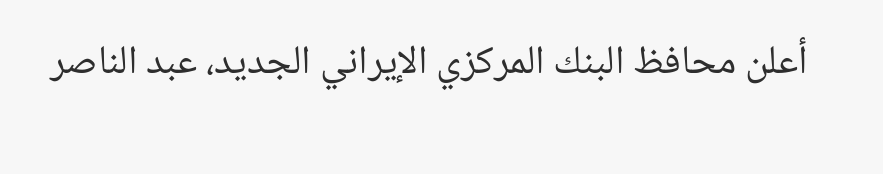أعلن محافظ البنك المركزي الإيراني الجديد، عبد الناصر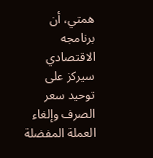همتي، أن برنامجه الاقتصادي سيركز على توحيد سعر الصرف وإلغاء العملة المفضلة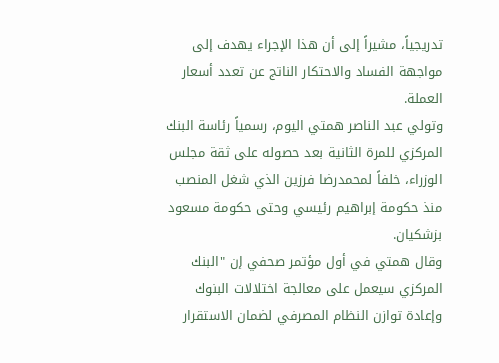تدريجياً، مشيراً إلى أن هذا الإجراء يهدف إلى مواجهة الفساد والاحتكار الناتج عن تعدد أسعار العملة.
وتولي عبد الناصر همتي اليوم، رسمياً رئاسة البنك المركزي للمرة الثانية بعد حصوله على ثقة مجلس الوزراء، خلفاً لمحمدرضا فرزین الذي شغل المنصب منذ حكومة إبراهيم رئیسي وحتى حكومة مسعود بزشكيان.
وقال همتي في أول مؤتمر صحفي إن "البنك المركزي سيعمل على معالجة اختلالات البنوك وإعادة توازن النظام المصرفي لضمان الاستقرار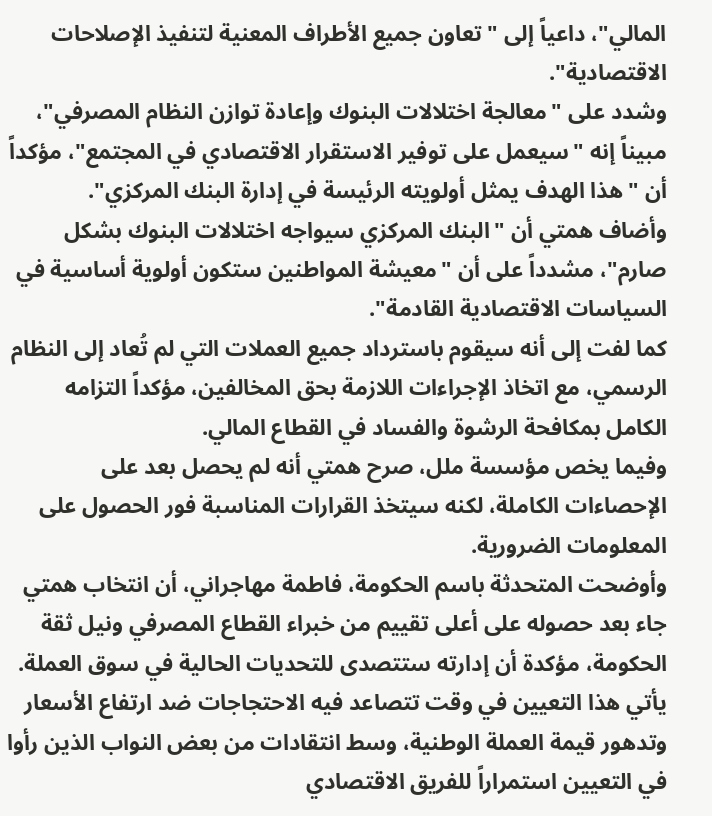المالي"، داعياً إلى "تعاون جميع الأطراف المعنية لتنفيذ الإصلاحات الاقتصادية".
وشدد على "معالجة اختلالات البنوك وإعادة توازن النظام المصرفي"، مبيناً إنه "سيعمل على توفير الاستقرار الاقتصادي في المجتمع"، مؤكداً أن "هذا الهدف يمثل أولويته الرئيسة في إدارة البنك المركزي".
وأضاف همتي أن "البنك المركزي سيواجه اختلالات البنوك بشكل صارم"، مشدداً على أن "معيشة المواطنين ستكون أولوية أساسية في السياسات الاقتصادية القادمة".
كما لفت إلى أنه سيقوم باسترداد جميع العملات التي لم تُعاد إلى النظام الرسمي، مع اتخاذ الإجراءات اللازمة بحق المخالفين، مؤكداً التزامه الكامل بمكافحة الرشوة والفساد في القطاع المالي.
وفيما يخص مؤسسة ملل، صرح همتي أنه لم يحصل بعد على الإحصاءات الكاملة، لكنه سيتخذ القرارات المناسبة فور الحصول على المعلومات الضرورية.
وأوضحت المتحدثة باسم الحكومة، فاطمة مهاجراني، أن انتخاب همتي جاء بعد حصوله على أعلى تقييم من خبراء القطاع المصرفي ونيل ثقة الحكومة، مؤكدة أن إدارته ستتصدى للتحديات الحالية في سوق العملة.
يأتي هذا التعيين في وقت تتصاعد فيه الاحتجاجات ضد ارتفاع الأسعار وتدهور قيمة العملة الوطنية، وسط انتقادات من بعض النواب الذين رأوا في التعيين استمراراً للفريق الاقتصادي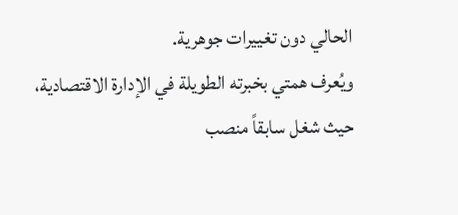الحالي دون تغييرات جوهرية.
ويُعرف همتي بخبرته الطويلة في الإدارة الاقتصادية، حيث شغل سابقاً منصب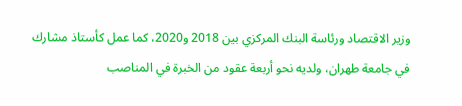وزير الاقتصاد ورئاسة البنك المركزي بين 2018 و2020، كما عمل كأستاذ مشارك في جامعة طهران، ولديه نحو أربعة عقود من الخبرة في المناصب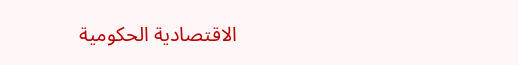الاقتصادية الحكومية